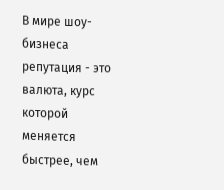В мире шоу-бизнеса репутация - это валюта, курс которой меняется быстрее, чем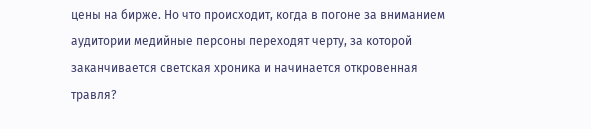цены на бирже. Но что происходит, когда в погоне за вниманием аудитории медийные персоны переходят черту, за которой заканчивается светская хроника и начинается откровенная травля?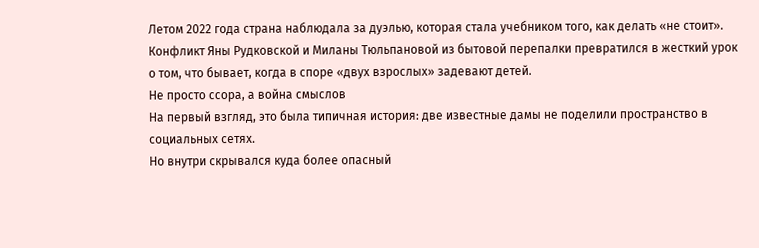Летом 2022 года страна наблюдала за дуэлью, которая стала учебником того, как делать «не стоит».
Конфликт Яны Рудковской и Миланы Тюльпановой из бытовой перепалки превратился в жесткий урок о том, что бывает, когда в споре «двух взрослых» задевают детей.
Не просто ссора, а война смыслов
На первый взгляд, это была типичная история: две известные дамы не поделили пространство в социальных сетях.
Но внутри скрывался куда более опасный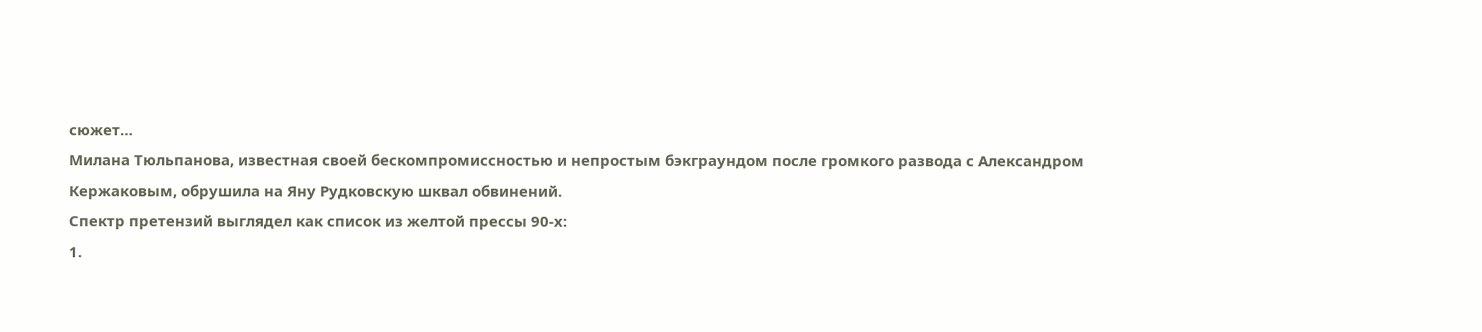сюжет…
Милана Тюльпанова, известная своей бескомпромиссностью и непростым бэкграундом после громкого развода с Александром Кержаковым, обрушила на Яну Рудковскую шквал обвинений.
Спектр претензий выглядел как список из желтой прессы 90-х:
1.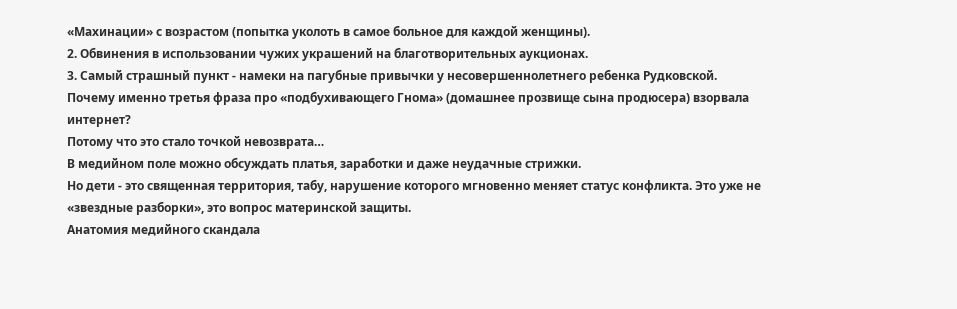«Махинации» с возрастом (попытка уколоть в самое больное для каждой женщины).
2. Обвинения в использовании чужих украшений на благотворительных аукционах.
3. Самый страшный пункт - намеки на пагубные привычки у несовершеннолетнего ребенка Рудковской.
Почему именно третья фраза про «подбухивающего Гнома» (домашнее прозвище сына продюсера) взорвала интернет?
Потому что это стало точкой невозврата…
В медийном поле можно обсуждать платья, заработки и даже неудачные стрижки.
Но дети - это священная территория, табу, нарушение которого мгновенно меняет статус конфликта. Это уже не «звездные разборки», это вопрос материнской защиты.
Анатомия медийного скандала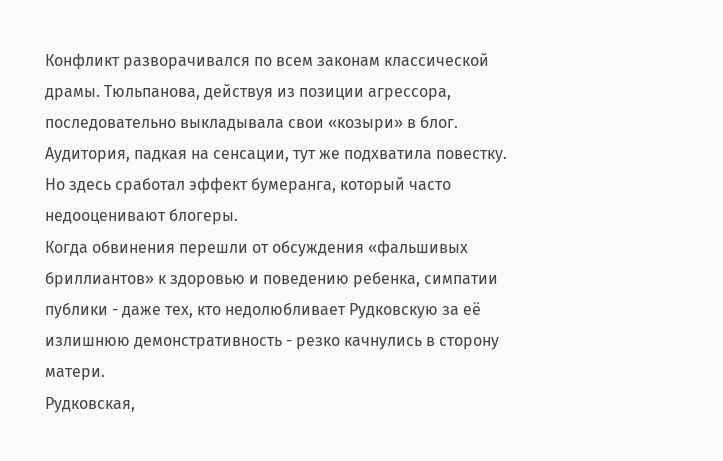Конфликт разворачивался по всем законам классической драмы. Тюльпанова, действуя из позиции агрессора, последовательно выкладывала свои «козыри» в блог.
Аудитория, падкая на сенсации, тут же подхватила повестку.
Но здесь сработал эффект бумеранга, который часто недооценивают блогеры.
Когда обвинения перешли от обсуждения «фальшивых бриллиантов» к здоровью и поведению ребенка, симпатии публики - даже тех, кто недолюбливает Рудковскую за её излишнюю демонстративность - резко качнулись в сторону матери.
Рудковская,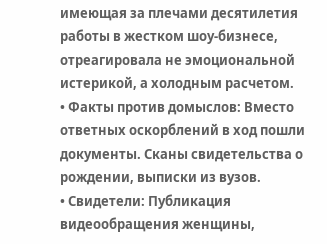имеющая за плечами десятилетия работы в жестком шоу-бизнесе, отреагировала не эмоциональной истерикой, а холодным расчетом.
• Факты против домыслов: Вместо ответных оскорблений в ход пошли документы. Сканы свидетельства о рождении, выписки из вузов.
• Свидетели: Публикация видеообращения женщины,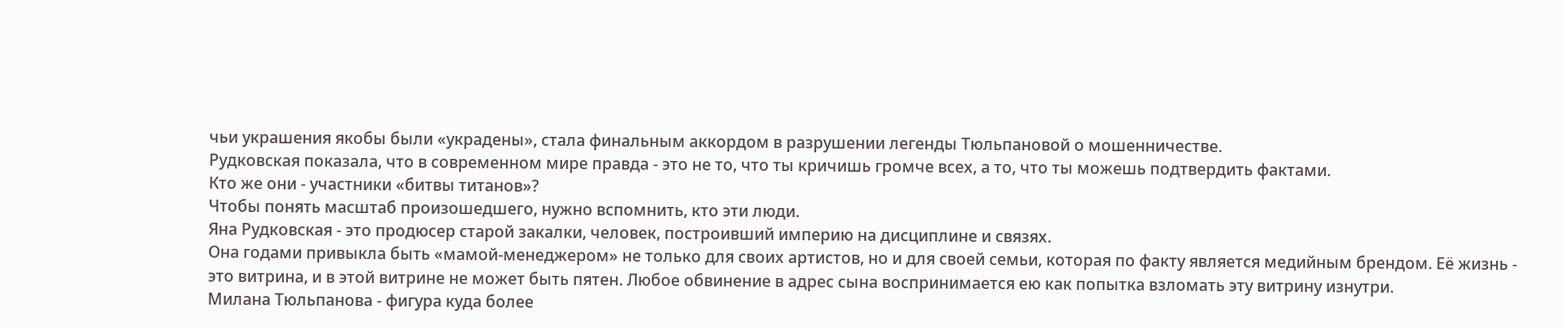чьи украшения якобы были «украдены», стала финальным аккордом в разрушении легенды Тюльпановой о мошенничестве.
Рудковская показала, что в современном мире правда - это не то, что ты кричишь громче всех, а то, что ты можешь подтвердить фактами.
Кто же они - участники «битвы титанов»?
Чтобы понять масштаб произошедшего, нужно вспомнить, кто эти люди.
Яна Рудковская - это продюсер старой закалки, человек, построивший империю на дисциплине и связях.
Она годами привыкла быть «мамой-менеджером» не только для своих артистов, но и для своей семьи, которая по факту является медийным брендом. Её жизнь - это витрина, и в этой витрине не может быть пятен. Любое обвинение в адрес сына воспринимается ею как попытка взломать эту витрину изнутри.
Милана Тюльпанова - фигура куда более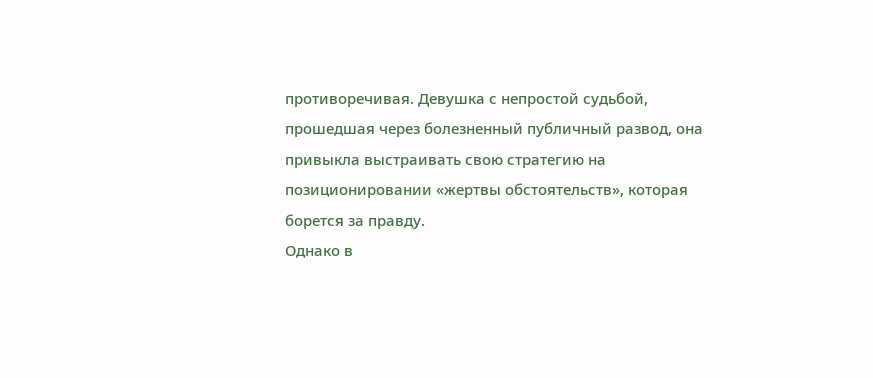противоречивая. Девушка с непростой судьбой, прошедшая через болезненный публичный развод, она привыкла выстраивать свою стратегию на позиционировании «жертвы обстоятельств», которая борется за правду.
Однако в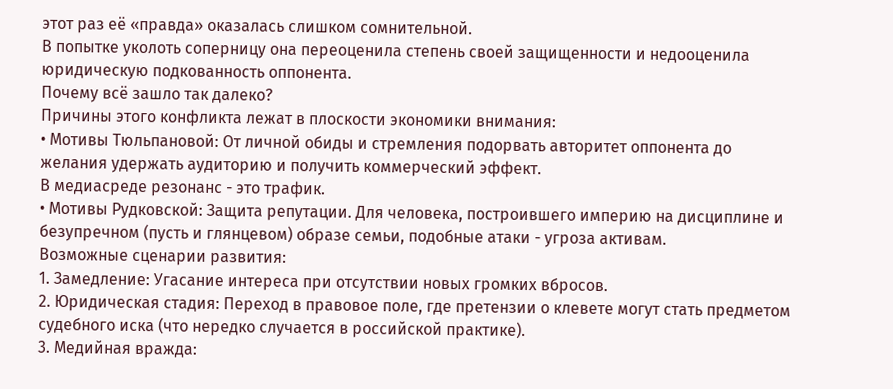этот раз её «правда» оказалась слишком сомнительной.
В попытке уколоть соперницу она переоценила степень своей защищенности и недооценила юридическую подкованность оппонента.
Почему всё зашло так далеко?
Причины этого конфликта лежат в плоскости экономики внимания:
• Мотивы Тюльпановой: От личной обиды и стремления подорвать авторитет оппонента до желания удержать аудиторию и получить коммерческий эффект.
В медиасреде резонанс - это трафик.
• Мотивы Рудковской: Защита репутации. Для человека, построившего империю на дисциплине и безупречном (пусть и глянцевом) образе семьи, подобные атаки - угроза активам.
Возможные сценарии развития:
1. Замедление: Угасание интереса при отсутствии новых громких вбросов.
2. Юридическая стадия: Переход в правовое поле, где претензии о клевете могут стать предметом судебного иска (что нередко случается в российской практике).
3. Медийная вражда: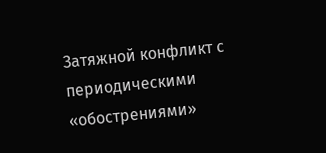Затяжной конфликт с периодическими «обострениями»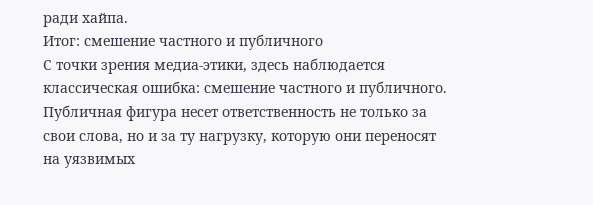ради хайпа.
Итог: смешение частного и публичного
С точки зрения медиа-этики, здесь наблюдается классическая ошибка: смешение частного и публичного.
Публичная фигура несет ответственность не только за свои слова, но и за ту нагрузку, которую они переносят на уязвимых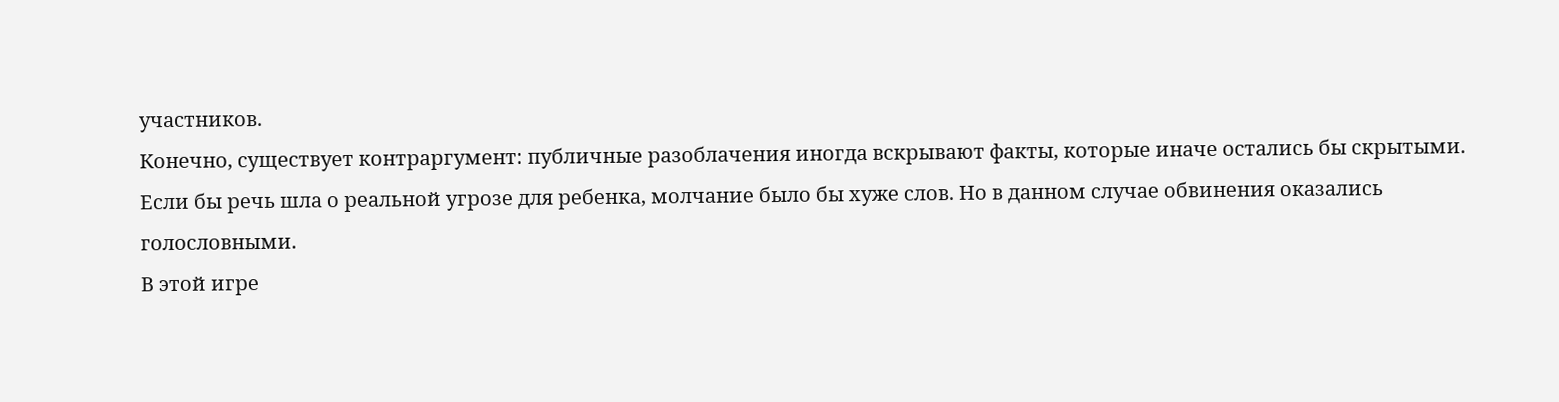участников.
Конечно, существует контраргумент: публичные разоблачения иногда вскрывают факты, которые иначе остались бы скрытыми.
Если бы речь шла о реальной угрозе для ребенка, молчание было бы хуже слов. Но в данном случае обвинения оказались голословными.
В этой игре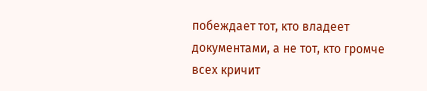побеждает тот, кто владеет документами, а не тот, кто громче всех кричит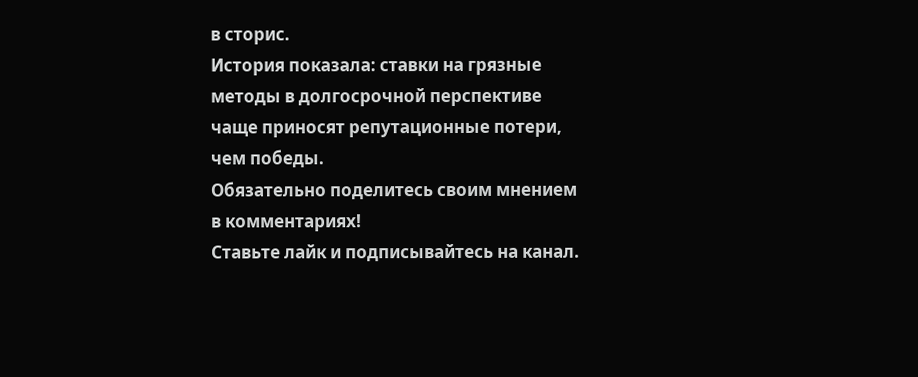в сторис.
История показала: ставки на грязные методы в долгосрочной перспективе чаще приносят репутационные потери, чем победы.
Обязательно поделитесь своим мнением в комментариях!
Ставьте лайк и подписывайтесь на канал.